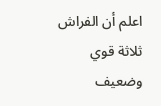اعلم أن الفراش ثلاثة قوي وضعيف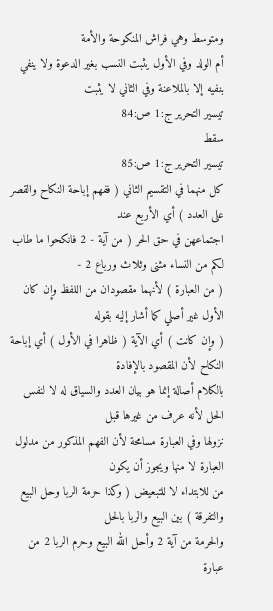ومتوسط وهي فراش المنكوحة والأمة
أم الولد وفي الأول يثبت النسب بغير الدعوة ولا ينفي بنفيه إلا بالملاعنة وفي الثاني لا يثبت
تيسير التحرير ج:1 ص:84
سقط
تيسير التحرير ج:1 ص:85
كل منهما في التقسيم الثاني ( ففهم إباحة النكاح والقصر على العدد ) أي الأربع عند
اجتماعهن في حق الحر ( من آية - 2 فانكحوا ما طاب لكم من النساء مثنى وثلاث ورباع 2 -
( من العبارة ) لأنهما مقصودان من اللفظ وإن كان الأول غير أصلي كما أشار إليه بقوله
( وإن كانت ) أي الآية ( ظاهرا في الأول ) أي إباحة النكاح لأن المقصود بالإفادة
بالكلام أصالة إنما هو بيان العدد والسياق له لا لنفس الحل لأنه عرف من غيرها قبل
نزولها وفي العبارة مسامحة لأن الفهم المذكور من مدلول العبارة لا منها ويجوز أن يكون
من للابتداء لا للتبعيض ( وكذا حرمة الربا وحل البيع والتفرقة ) بين البيع والربا بالحل
والحرمة من آية 2 وأحل الله البيع وحرم الربا 2 من عبارة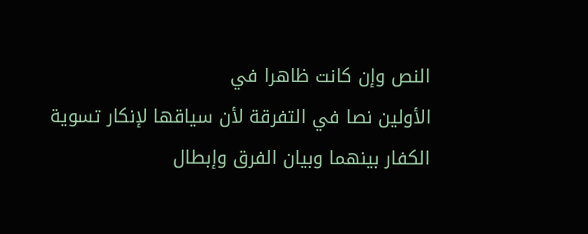النص وإن كانت ظاهرا في
الأولين نصا في التفرقة لأن سياقها لإنكار تسوية الكفار بينهما وبيان الفرق وإبطال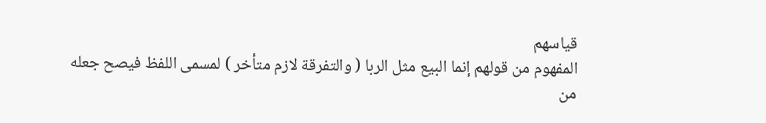قياسهم
المفهوم من قولهم إنما البيع مثل الربا ( والتفرقة لازم متأخر ) لمسمى اللفظ فيصح جعله من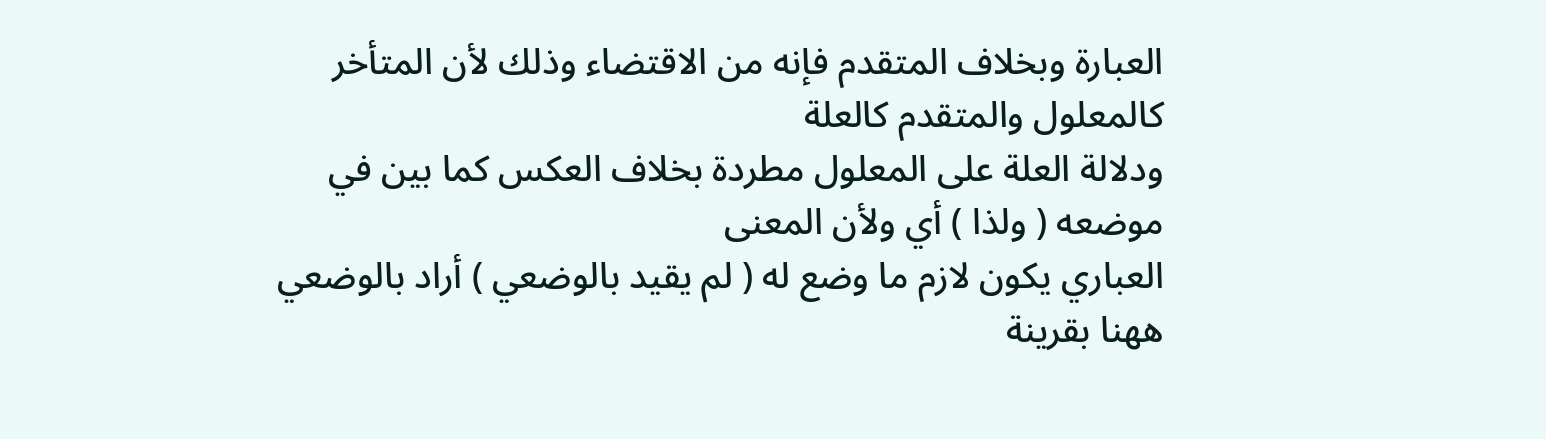العبارة وبخلاف المتقدم فإنه من الاقتضاء وذلك لأن المتأخر كالمعلول والمتقدم كالعلة
ودلالة العلة على المعلول مطردة بخلاف العكس كما بين في موضعه ( ولذا ) أي ولأن المعنى
العباري يكون لازم ما وضع له ( لم يقيد بالوضعي ) أراد بالوضعي ههنا بقرينة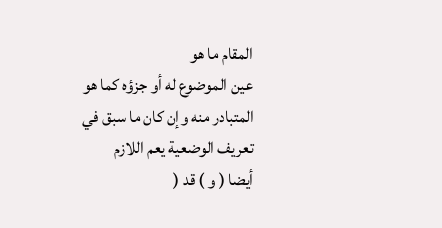المقام ما هو
عين الموضوع له أو جزؤه كما هو المتبادر منه وإن كان ما سبق في تعريف الوضعية يعم اللازم
أيضا ( و ) قد (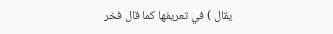يقال ) في تعريفها كما قال فخر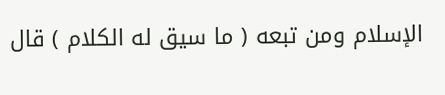الإسلام ومن تبعه ( ما سيق له الكلام ) قال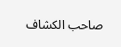صاحب الكشاف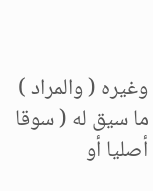وغيره ( والمراد ) ما سيق له ( سوقا أصليا أو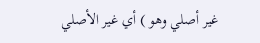غير أصلي وهو ) أي غير الأصلي